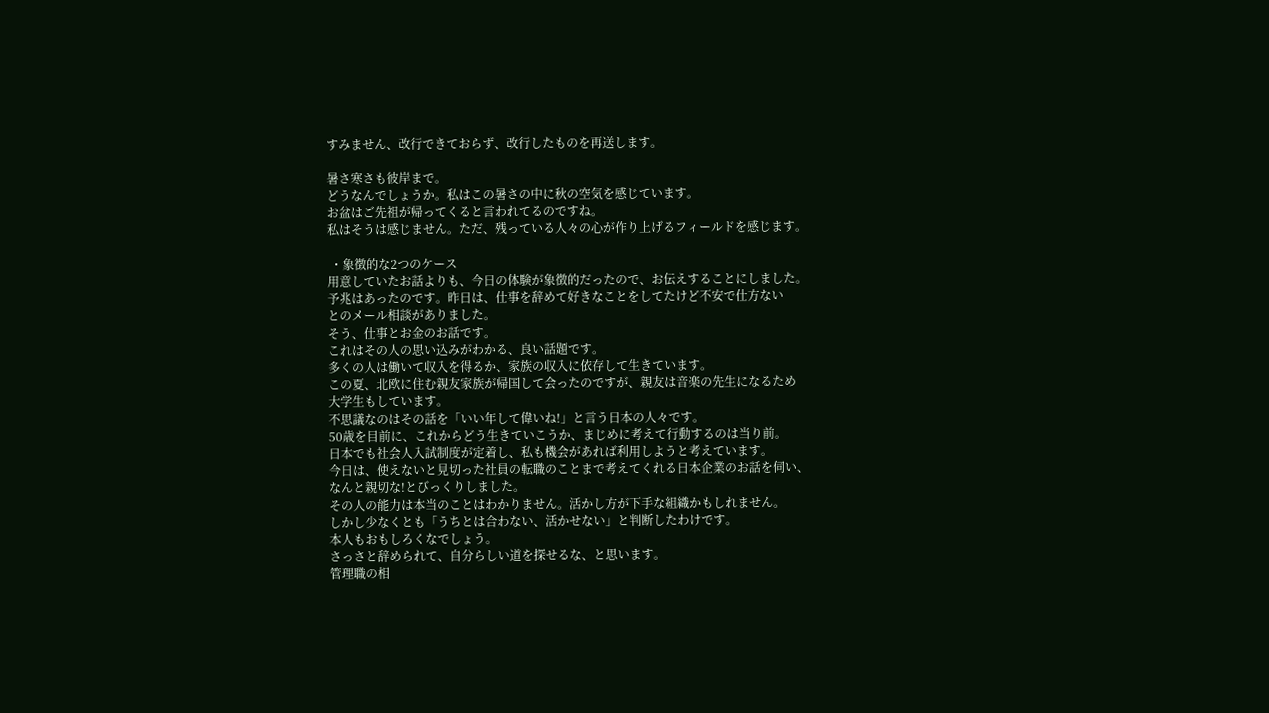すみません、改行できておらず、改行したものを再送します。

暑さ寒さも彼岸まで。
どうなんでしょうか。私はこの暑さの中に秋の空気を感じています。
お盆はご先祖が帰ってくると言われてるのですね。
私はそうは感じません。ただ、残っている人々の心が作り上げるフィールドを感じます。

 ・象徴的な2つのケース
用意していたお話よりも、今日の体験が象徴的だったので、お伝えすることにしました。
予兆はあったのです。昨日は、仕事を辞めて好きなことをしてたけど不安で仕方ない
とのメール相談がありました。
そう、仕事とお金のお話です。
これはその人の思い込みがわかる、良い話題です。
多くの人は働いて収入を得るか、家族の収入に依存して生きています。
この夏、北欧に住む親友家族が帰国して会ったのですが、親友は音楽の先生になるため
大学生もしています。
不思議なのはその話を「いい年して偉いね!」と言う日本の人々です。
50歳を目前に、これからどう生きていこうか、まじめに考えて行動するのは当り前。
日本でも社会人入試制度が定着し、私も機会があれば利用しようと考えています。
今日は、使えないと見切った社員の転職のことまで考えてくれる日本企業のお話を伺い、
なんと親切な!とびっくりしました。
その人の能力は本当のことはわかりません。活かし方が下手な組織かもしれません。
しかし少なくとも「うちとは合わない、活かせない」と判断したわけです。
本人もおもしろくなでしょう。
さっさと辞められて、自分らしい道を探せるな、と思います。
管理職の相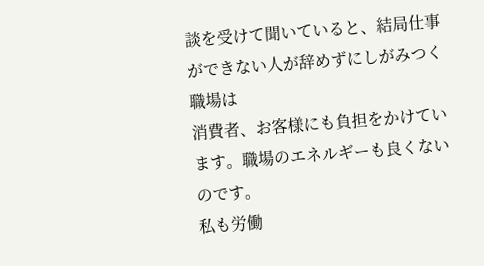談を受けて聞いていると、結局仕事ができない人が辞めずにしがみつく職場は
消費者、お客様にも負担をかけています。職場のエネルギーも良くないのです。
私も労働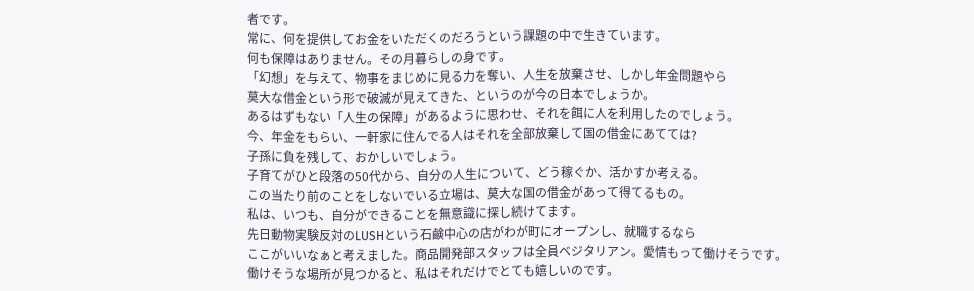者です。
常に、何を提供してお金をいただくのだろうという課題の中で生きています。
何も保障はありません。その月暮らしの身です。
「幻想」を与えて、物事をまじめに見る力を奪い、人生を放棄させ、しかし年金問題やら
莫大な借金という形で破滅が見えてきた、というのが今の日本でしょうか。
あるはずもない「人生の保障」があるように思わせ、それを餌に人を利用したのでしょう。
今、年金をもらい、一軒家に住んでる人はそれを全部放棄して国の借金にあてては?
子孫に負を残して、おかしいでしょう。
子育てがひと段落の50代から、自分の人生について、どう稼ぐか、活かすか考える。
この当たり前のことをしないでいる立場は、莫大な国の借金があって得てるもの。
私は、いつも、自分ができることを無意識に探し続けてます。
先日動物実験反対のLUSHという石鹸中心の店がわが町にオープンし、就職するなら
ここがいいなぁと考えました。商品開発部スタッフは全員ベジタリアン。愛情もって働けそうです。
働けそうな場所が見つかると、私はそれだけでとても嬉しいのです。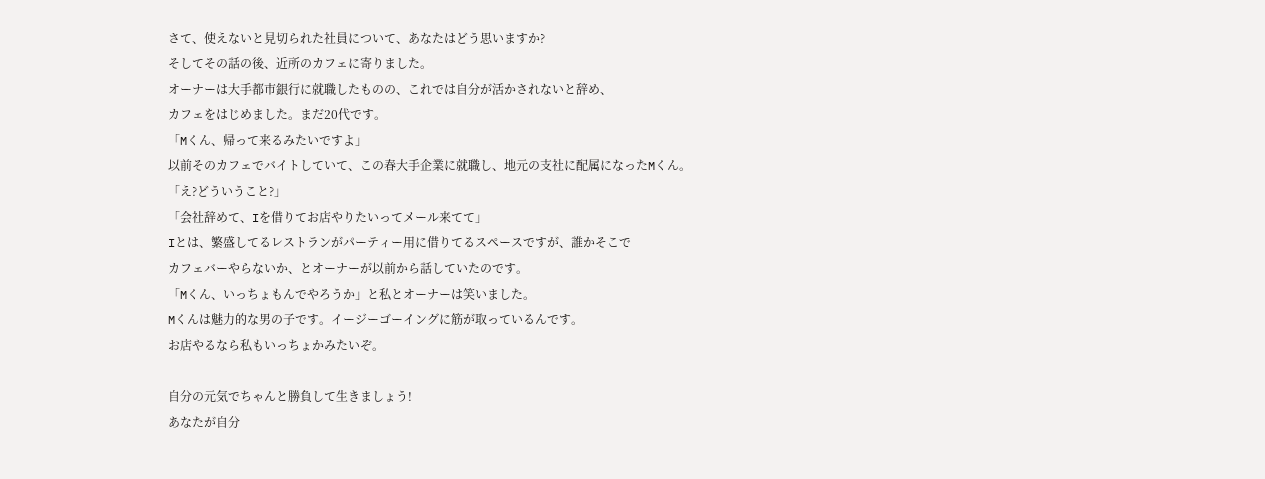さて、使えないと見切られた社員について、あなたはどう思いますか?
そしてその話の後、近所のカフェに寄りました。
オーナーは大手都市銀行に就職したものの、これでは自分が活かされないと辞め、
カフェをはじめました。まだ20代です。
「Mくん、帰って来るみたいですよ」
以前そのカフェでバイトしていて、この春大手企業に就職し、地元の支社に配属になったMくん。
「え?どういうこと?」
「会社辞めて、Iを借りてお店やりたいってメール来てて」
Iとは、繁盛してるレストランがパーティー用に借りてるスペースですが、誰かそこで
カフェバーやらないか、とオーナーが以前から話していたのです。
「Mくん、いっちょもんでやろうか」と私とオーナーは笑いました。
Mくんは魅力的な男の子です。イージーゴーイングに筋が取っているんです。
お店やるなら私もいっちょかみたいぞ。

自分の元気でちゃんと勝負して生きましょう!
あなたが自分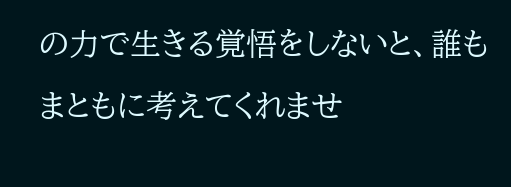の力で生きる覚悟をしないと、誰もまともに考えてくれませ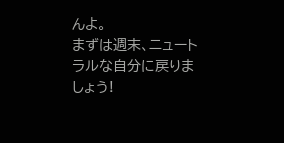んよ。
まずは週末、ニュートラルな自分に戻りましょう!